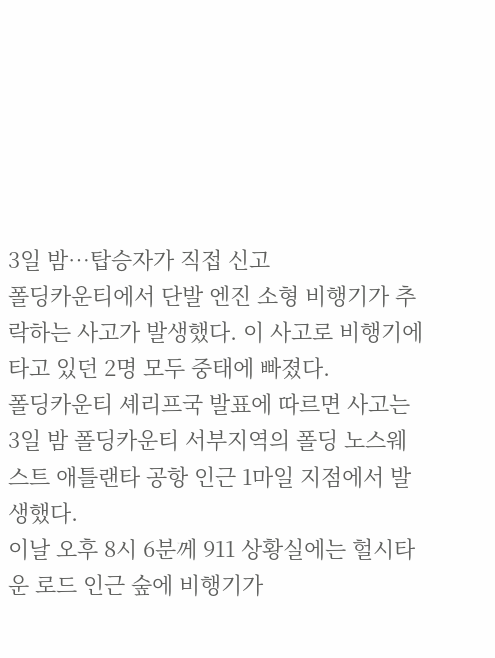3일 밤…탑승자가 직접 신고
폴딩카운티에서 단발 엔진 소형 비행기가 추락하는 사고가 발생했다. 이 사고로 비행기에 타고 있던 2명 모두 중태에 빠졌다.
폴딩카운티 셰리프국 발표에 따르면 사고는 3일 밤 폴딩카운티 서부지역의 폴딩 노스웨스트 애틀랜타 공항 인근 1마일 지점에서 발생했다.
이날 오후 8시 6분께 911 상황실에는 헐시타운 로드 인근 숲에 비행기가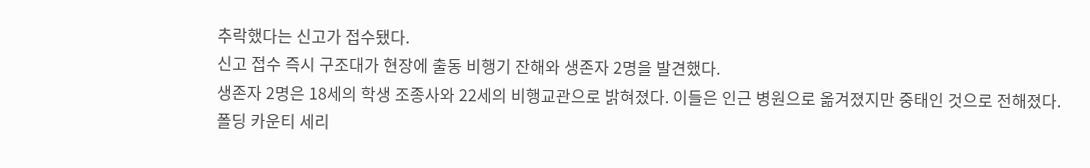추락했다는 신고가 접수됐다.
신고 접수 즉시 구조대가 현장에 출동 비행기 잔해와 생존자 2명을 발견했다.
생존자 2명은 18세의 학생 조종사와 22세의 비행교관으로 밝혀졌다. 이들은 인근 병원으로 옮겨졌지만 중태인 것으로 전해졌다.
폴딩 카운티 세리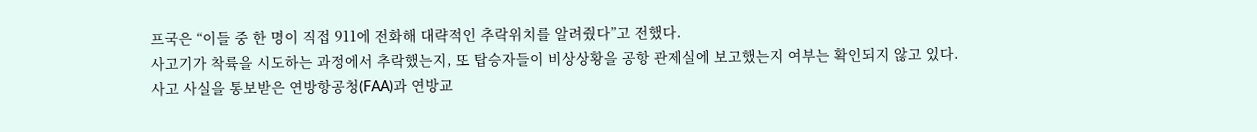프국은 “이들 중 한 명이 직접 911에 전화해 대략적인 추락위치를 알려줬다”고 전했다.
사고기가 착륙을 시도하는 과정에서 추락했는지, 또 탑승자들이 비상상황을 공항 관제실에 보고했는지 여부는 확인되지 않고 있다.
사고 사실을 통보받은 연방항공청(FAA)과 연방교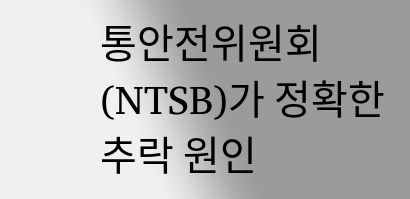통안전위원회(NTSB)가 정확한 추락 원인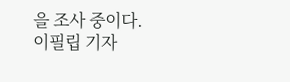을 조사 중이다.
이필립 기자